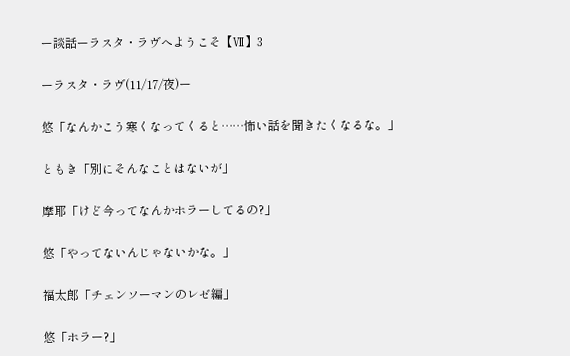ー談話ーラスタ・ラヴへようこそ【Ⅶ】3

ーラスタ・ラヴ(11/17/夜)ー

悠「なんかこう寒くなってくると……怖い話を聞きたくなるな。」

ともき「別にそんなことはないが」

摩耶「けど今ってなんかホラーしてるの?」

悠「やってないんじゃないかな。」

福太郎「チェンソーマンのレゼ編」

悠「ホラー?」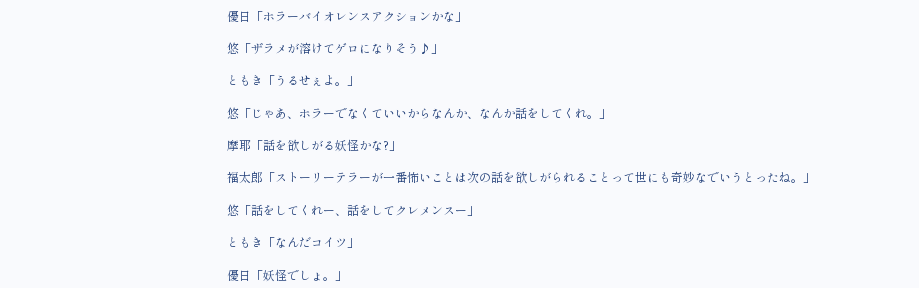優日「ホラーバイオレンスアクションかな」

悠「ザラメが溶けてゲロになりそう♪」

ともき「うるせぇよ。」

悠「じゃあ、ホラーでなくていいからなんか、なんか話をしてくれ。」

摩耶「話を欲しがる妖怪かな?」

福太郎「ストーリーテラーが一番怖いことは次の話を欲しがられることって世にも奇妙なでいうとったね。」

悠「話をしてくれー、話をしてクレメンスー」

ともき「なんだコイツ」

優日「妖怪でしょ。」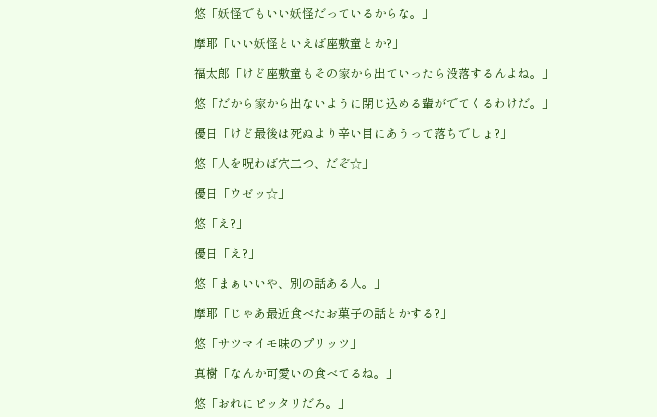悠「妖怪でもいい妖怪だっているからな。」

摩耶「いい妖怪といえば座敷童とか?」

福太郎「けど座敷童もその家から出ていったら没落するんよね。」

悠「だから家から出ないように閉じ込める輩がでてくるわけだ。」

優日「けど最後は死ぬより辛い目にあうって落ちでしょ?」

悠「人を呪わば穴二つ、だぞ☆」

優日「ウゼッ☆」

悠「え?」

優日「え?」

悠「まぁいいや、別の話ある人。」

摩耶「じゃあ最近食べたお菓子の話とかする?」

悠「サツマイモ味のプリッツ」

真樹「なんか可愛いの食べてるね。」

悠「おれにピッタリだろ。」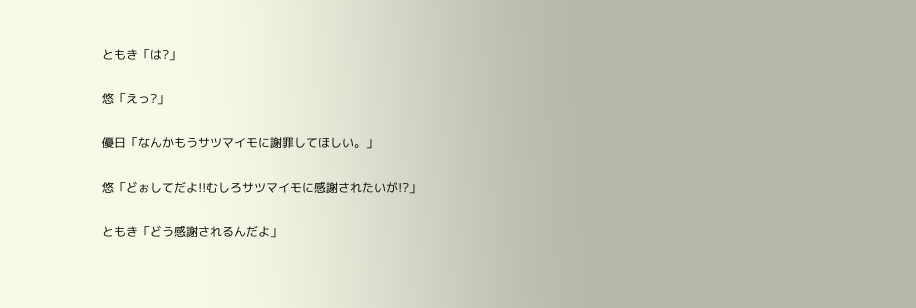ともき「は?」

悠「えっ?」

優日「なんかもうサツマイモに謝罪してほしい。」

悠「どぉしてだよ!!むしろサツマイモに感謝されたいが!?」

ともき「どう感謝されるんだよ」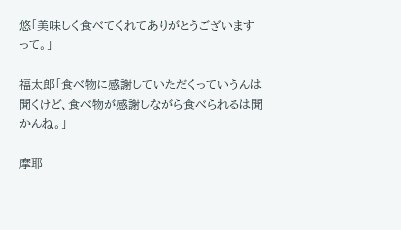悠「美味しく食べてくれてありがとうございますって。」

福太郎「食べ物に感謝していただくっていうんは聞くけど、食べ物が感謝しながら食べられるは聞かんね。」

摩耶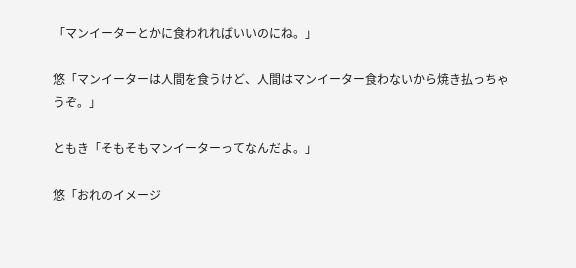「マンイーターとかに食われればいいのにね。」

悠「マンイーターは人間を食うけど、人間はマンイーター食わないから焼き払っちゃうぞ。」

ともき「そもそもマンイーターってなんだよ。」

悠「おれのイメージ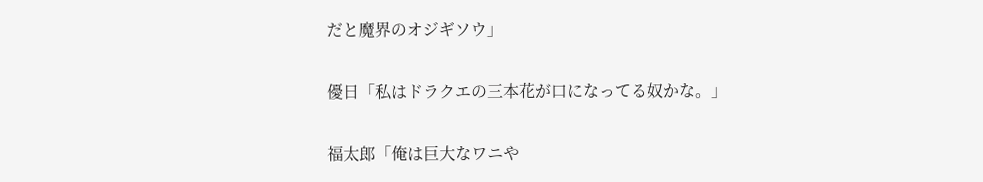だと魔界のオジギソウ」

優日「私はドラクエの三本花が口になってる奴かな。」

福太郎「俺は巨大なワニや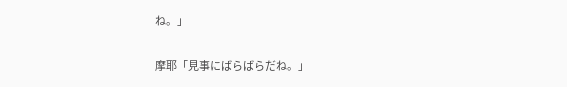ね。」

摩耶「見事にばらばらだね。」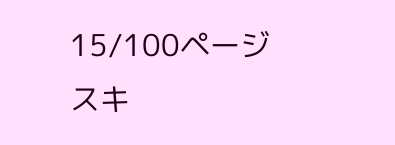15/100ページ
スキ